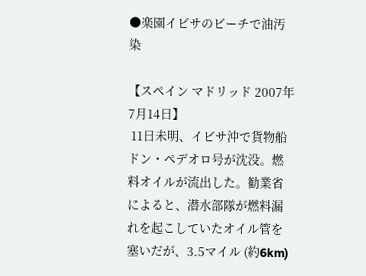●楽園イビサのビーチで油汚染

【スペイン マドリッド 2007年7月14日】
 11日未明、イビサ沖で貨物船ドン・ペデオロ号が沈没。燃料オイルが流出した。勧業省によると、潜水部隊が燃料漏れを起こしていたオイル管を塞いだが、3.5マイル (約6km)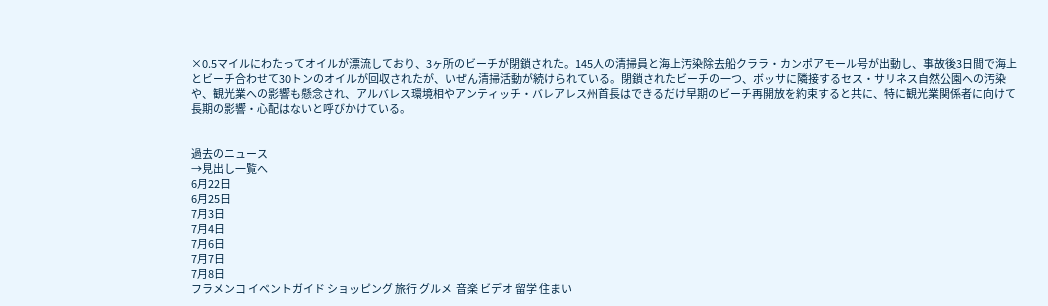×0.5マイルにわたってオイルが漂流しており、3ヶ所のビーチが閉鎖された。145人の清掃員と海上汚染除去船クララ・カンポアモール号が出動し、事故後3日間で海上とビーチ合わせて30トンのオイルが回収されたが、いぜん清掃活動が続けられている。閉鎖されたビーチの一つ、ボッサに隣接するセス・サリネス自然公園への汚染や、観光業への影響も懸念され、アルバレス環境相やアンティッチ・バレアレス州首長はできるだけ早期のビーチ再開放を約束すると共に、特に観光業関係者に向けて長期の影響・心配はないと呼びかけている。


過去のニュース
→見出し一覧へ
6月22日
6月25日
7月3日
7月4日
7月6日
7月7日
7月8日
フラメンコ イベントガイド ショッピング 旅行 グルメ  音楽 ビデオ 留学 住まい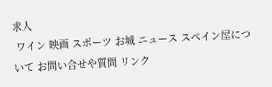求人
 ワイン 映画 スポーツ お城 ニュース スペイン屋について お問い合せや質問 リンク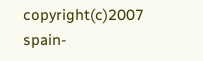copyright(c)2007 spain-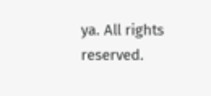ya. All rights reserved.